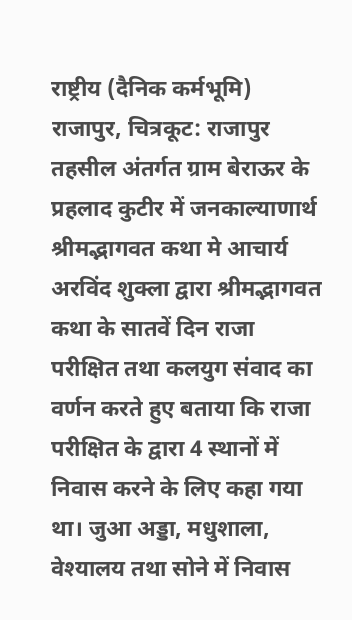राष्ट्रीय (दैनिक कर्मभूमि) राजापुर, चित्रकूट: राजापुर तहसील अंतर्गत ग्राम बेराऊर के प्रहलाद कुटीर में जनकाल्याणार्थ श्रीमद्भागवत कथा मे आचार्य अरविंद शुक्ला द्वारा श्रीमद्भागवत कथा के सातवें दिन राजा परीक्षित तथा कलयुग संवाद का वर्णन करते हुए बताया कि राजा परीक्षित के द्वारा 4 स्थानों में निवास करने के लिए कहा गया था। जुआ अड्डा, मधुशाला, वेश्यालय तथा सोने में निवास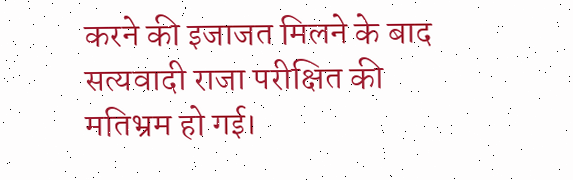करने की इजाजत मिलने के बाद सत्यवादी राजा परीक्षित की मतिभ्रम हो गई।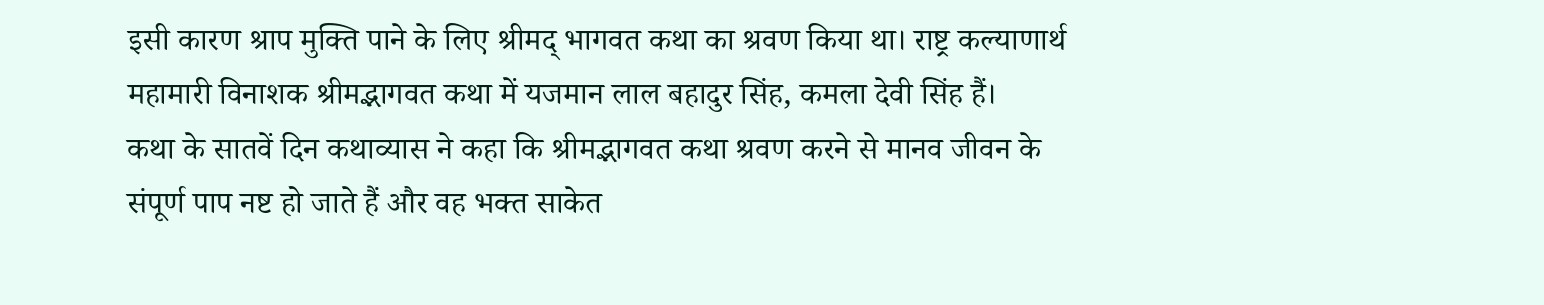इसी कारण श्राप मुक्ति पाने के लिए श्रीमद् भागवत कथा का श्रवण किया था। राष्ट्र कल्याणार्थ महामारी विनाशक श्रीमद्भागवत कथा में यजमान लाल बहादुर सिंह, कमला देवी सिंह हैं।
कथा के सातवें दिन कथाव्यास ने कहा कि श्रीमद्भागवत कथा श्रवण करने से मानव जीवन के संपूर्ण पाप नष्ट हो जाते हैं और वह भक्त साकेत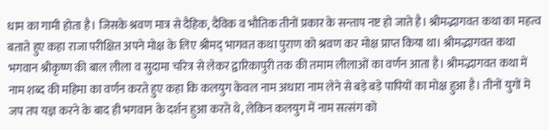धाम का गामी होता है। जिसके श्रवण मात्र से दैहिक, दैविक व भौतिक तीनों प्रकार के सन्ताप नष्ट हो जाते है। श्रीमद्भागवत कथा का महत्व बताते हुए कहा राजा परीक्षित अपने मोक्ष के लिए श्रीमद् भागवत कथा पुराण को श्रवण कर मोक्ष प्राप्त किया था। श्रीमद्भागवत कथा भगवान श्रीकृष्ण की बाल लीला व सुदामा चरित्र से लेकर द्वारिकापुरी तक की तमाम लीलाओं का वर्णन आता है। श्रीमद्भागवत कथा में नाम शब्द की महिमा का वर्णन करते हुए कहा कि कलयुग केवल नाम अधारा नाम लेने से बड़े बड़े पापियों का मोक्ष हुआ है। तीनों युगों में जप तप यज्ञ करने के बाद ही भगवान के दर्शन हुआ करते थे, लेकिन कलयुग में नाम सत्संग को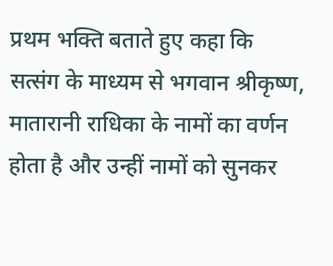प्रथम भक्ति बताते हुए कहा कि सत्संग के माध्यम से भगवान श्रीकृष्ण, मातारानी राधिका के नामों का वर्णन होता है और उन्हीं नामों को सुनकर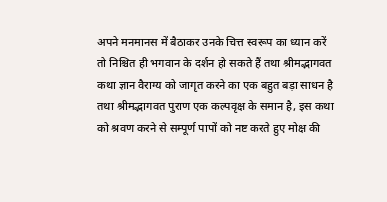अपने मनमानस में बैठाकर उनके चित्त स्वरूप का ध्यान करें तो निश्चित ही भगवान के दर्शन हो सकते हैं तथा श्रीमद्भागवत कथा ज्ञान वैराग्य को जागृत करने का एक बहुत बड़ा साधन है तथा श्रीमद्भागवत पुराण एक कल्पवृक्ष के समान है, इस कथा को श्रवण करने से सम्पूर्ण पापों को नष्ट करते हुए मोक्ष की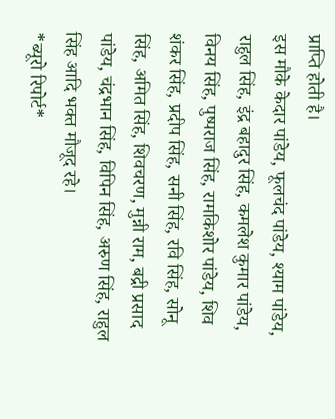प्राप्ति होती है।
इस मौके केदार पांडेय, फूलचंद पांडेय, श्याम पांडेय, राहुल सिंह, इंद्र बहादुर सिंह, कमलेश कुमार पांडेय, विनय सिंह, पुष्पराज सिंह, रामकिशोर पांडेय, शिव शंकर सिंह, प्रदीप सिंह, सनी सिंह, रवि सिंह, सोनू सिंह, अमित सिंह, शिवचरण, मुन्नी राम, बद्री प्रसाद पांडेय, चंद्रभान सिंह, विपिन सिंह, अरुण सिंह, राहुल सिंह आदि भक्त मौजूद रहे।
*ब्यूरो रिपोर्ट*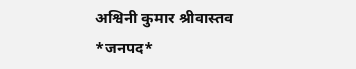अश्विनी कुमार श्रीवास्तव
*जनपद*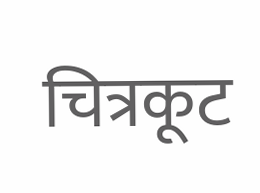चित्रकूट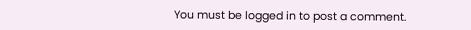You must be logged in to post a comment.